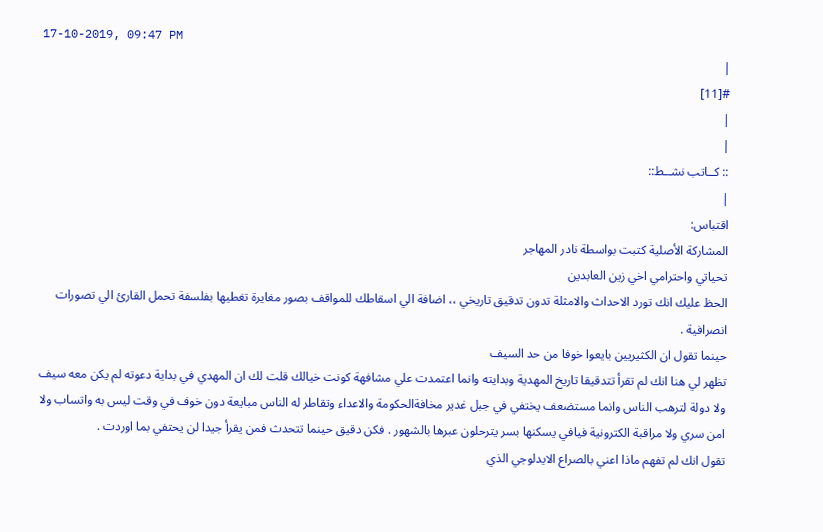17-10-2019, 09:47 PM
|
#[11]
|
|
:: كــاتب نشــط::
|
اقتباس:
المشاركة الأصلية كتبت بواسطة نادر المهاجر
تحياتي واحترامي اخي زين العابدين
الحظ عليك انك تورد الاحداث والامثلة تدون تدقيق تاريخي ،، اضافة الي اسقاطك للمواقف بصور مغايرة تغطيها بفلسفة تحمل القارئ الي تصورات انصرافية .
حينما تقول ان الكثيريين بايعوا خوفا من حد السيف
تظهر لي هنا انك لم تقرأ تتدقيقا تاريخ المهدية وبدايته وانما اعتمدت علي مشافهة كونت خيالك قلت لك ان المهدي في بداية دعوته لم يكن معه سيف ولا دولة لترهب الناس وانما مستضعف يختفي في جبل غدير مخافةالحكومة والاعداء وتقاطر له الناس مبايعة دون خوف في وقت ليس به واتساب ولا امن سري ولا مراقبة الكترونية فيافي يسكنها بسر يترحلون عبرها بالشهور . فكن دقيق حينما تتحدث فمن يقرأ جيدا لن يحتفي بما اوردت .
تقول انك لم تفهم ماذا اعني بالصراع الايدلوجي الذي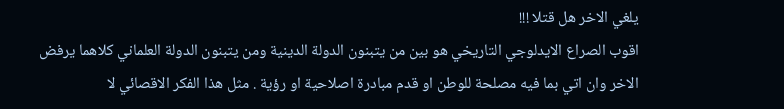يلغي الاخر هل قتلا !!!
اقوب الصراع الايدلوجي التاريخي هو بين من يتبنون الدولة الدينية ومن يتبنون الدولة العلماني كلاهما يرفض الاخر وان اتي بما فيه مصلحة للوطن او قدم مبادرة اصلاحية او رؤية . مثل هذا الفكر الاقصائي لا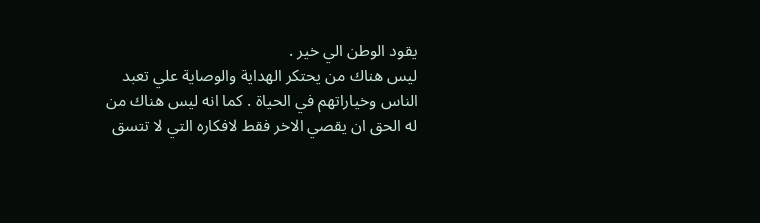يقود الوطن الي خير .
ليس هناك من يحتكر الهداية والوصاية علي تعبد الناس وخياراتهم في الحياة . كما انه ليس هناك من له الحق ان يقصي الاخر فقط لافكاره التي لا تتسق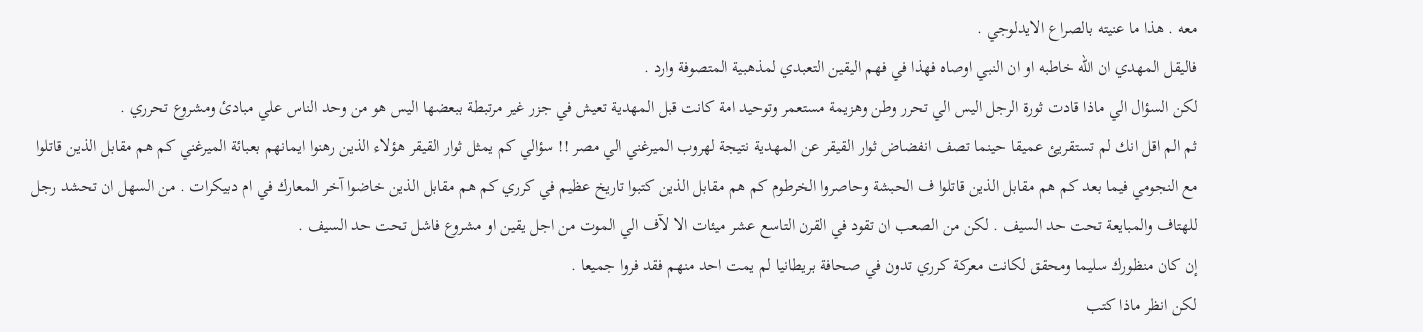معه . هذا ما عنيته بالصراع الايدلوجي .
فاليقل المهدي ان الله خاطبه او ان النبي اوصاه فهذا في فهم اليقين التعبدي لمذهبية المتصوفة وارد .
لكن السؤال الي ماذا قادت ثورة الرجل اليس الي تحرر وطن وهزيمة مستعمر وتوحيد امة كانت قبل المهدية تعيش في جزر غير مرتبطة ببعضها اليس هو من وحد الناس علي مبادئ ومشروع تحرري .
ثم الم اقل انك لم تستقريئ عميقا حينما تصف انفضاض ثوار القيقر عن المهدية نتيجة لهروب الميرغني الي مصر !! سؤالي كم يمثل ثوار القيقر هؤلاء الذين رهنوا ايمانهم بعبائة الميرغني كم هم مقابل الذين قاتلوا مع النجومي فيما بعد كم هم مقابل الذين قاتلوا ف الحبشة وحاصروا الخرطوم كم هم مقابل الذين كتبوا تاريخ عظيم في كرري كم هم مقابل الذين خاضوا آخر المعارك في ام دبيكرات . من السهل ان تحشد رجل للهتاف والمبايعة تحت حد السيف . لكن من الصعب ان تقود في القرن التاسع عشر ميئات الا لآف الي الموت من اجل يقين او مشروع فاشل تحت حد السيف .
إن كان منظورك سليما ومحقق لكانت معركة كرري تدون في صحافة بريطانيا لم يمت احد منهم فقد فروا جميعا .
لكن انظر ماذا كتب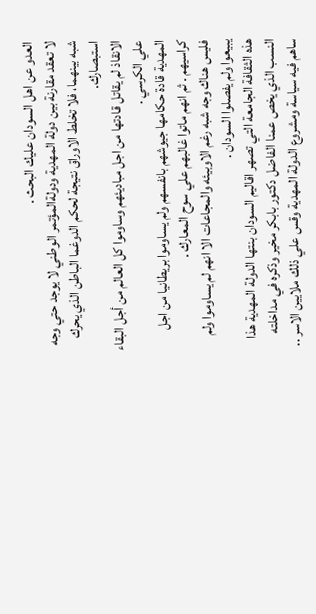العدو عن اهل السودان عليك البحث .
لا تعقد مقارنة بين دولة المهدية ودولةالمؤتمر الوطني لا يوجد حتي وجه شبه بينهما، فلا تخلط الاوراق نتيجة لحكم الدوغما الباطن الذي يحرك استبصارك.
الانقاذ لم يقاتل قادتها من اجل مباديئهم وساوموا كل العالم من أجل البقاء علي الكرسي .
المهدية قادة حكامها جيوشهم بانفسهم ولم يساوموا بريطانيا من اجل كراسيهم . ثم انهم ماتوا غالبهم علي سوح المعارك .
فليس هناك وجه شبه رغم الاوبيئه والمجاعات الا انهم لم يساوموا ولم يبيعوا ولم يفصلوا السودان .
هذه الثقافة الجامعة التي تصهر اقاليم السودان بنتها الدولة المهدية هذا النسب الذي يخص عمنا الفاضل دكتور بابكر مخير وذكره في مداخلته ساهم فيه سياسة ومشروع الدولة المهدية وقس علي ذلك ملايين الاسر ..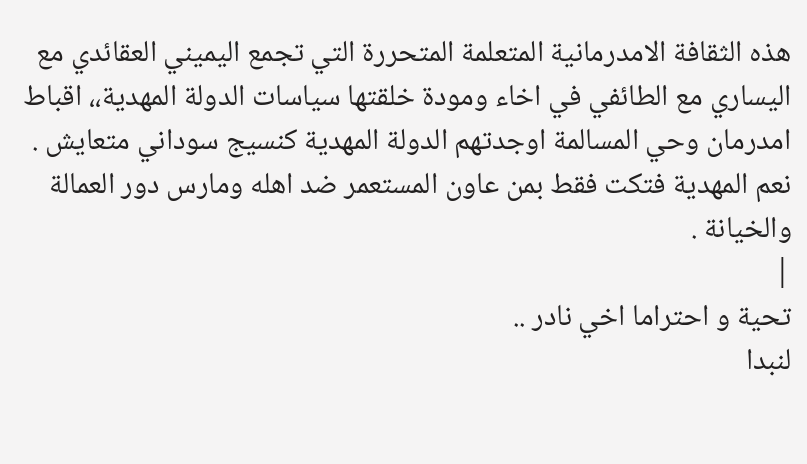هذه الثقافة الامدرمانية المتعلمة المتحررة التي تجمع اليميني العقائدي مع اليساري مع الطائفي في اخاء ومودة خلقتها سياسات الدولة المهدية،، اقباط امدرمان وحي المسالمة اوجدتهم الدولة المهدية كنسيج سوداني متعايش .
نعم المهدية فتكت فقط بمن عاون المستعمر ضد اهله ومارس دور العمالة والخيانة .
|
تحية و احتراما اخي نادر ..
لنبدا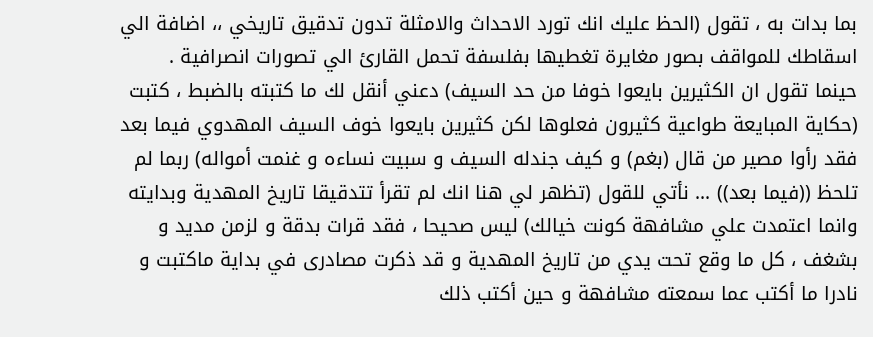بما بدات به ، تقول (الحظ عليك انك تورد الاحداث والامثلة تدون تدقيق تاريخي ،، اضافة الي اسقاطك للمواقف بصور مغايرة تغطيها بفلسفة تحمل القارئ الي تصورات انصرافية .
حينما تقول ان الكثيرين بايعوا خوفا من حد السيف) دعني أنقل لك ما كتبته بالضبط ، كتبت (حكاية المبايعة طواعية كثيرون فعلوها لكن كثيرين بايعوا خوف السيف المهدوي فيما بعد فقد رأوا مصير من قال (بغم) و كيف جندله السيف و سبيت نساءه و غنمت أمواله) ربما لم تلحظ ((فيما بعد)) ... نأتي للقول (تظهر لي هنا انك لم تقرأ تتدقيقا تاريخ المهدية وبدايته وانما اعتمدت علي مشافهة كونت خيالك) ليس صحيحا ، فقد قرات بدقة و لزمن مديد و بشغف ، كل ما وقع تحت يدي من تاريخ المهدية و قد ذكرت مصادرى في بداية ماكتبت و نادرا ما أكتب عما سمعته مشافهة و حين أكتب ذلك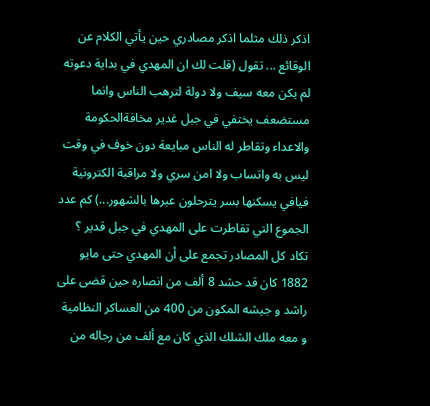اذكر ذلك مثلما اذكر مصادري حين يأتي الكلام عن الوقائع ... تقول (قلت لك ان المهدي في بداية دعوته لم يكن معه سيف ولا دولة لترهب الناس وانما مستضعف يختفي في جبل غدير مخافةالحكومة والاعداء وتقاطر له الناس مبايعة دون خوف في وقت ليس به واتساب ولا امن سري ولا مراقبة الكترونية فيافي يسكنها بسر يترحلون عبرها بالشهور...) كم عدد الجموع التي تقاطرت على المهدي في جبل قدير ؟ تكاد كل المصادر تجمع على أن المهدي حتى مايو 1882 كان قد حشد 8 ألف من انصاره حين قضى على راشد و جيشه المكون من 400 من العساكر النظامية و معه ملك الشلك الذي كان مع ألف من رجاله من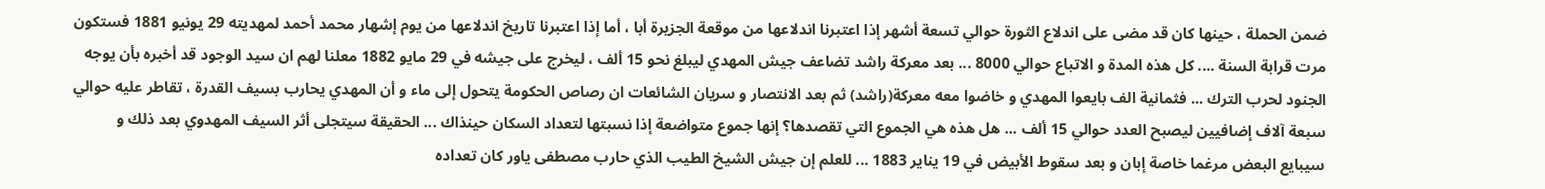ضمن الحملة ، حينها كان قد مضى على اندلاع الثورة حوالي تسعة أشهر إذا اعتبرنا اندلاعها من موقعة الجزيرة أبا ، أما إذا اعتبرنا تاريخ اندلاعها من يوم إشهار محمد أحمد لمهديته 29 يونيو 1881 فستكون مرت قرابة السنة .... كل هذه المدة و الاتباع حوالي 8000 ... بعد معركة راشد تضاعف جيش المهدي ليبلغ نحو 15 ألف ، ليخرج على جيشه في 29 مايو 1882 معلنا لهم ان سيد الوجود قد أخبره بأن يوجه الجنود لحرب الترك ... فثمانية الف بايعوا المهدي و خاضوا معه معركة(راشد) ثم بعد الانتصار و سريان الشائعات ان رصاص الحكومة يتحول إلى ماء و أن المهدي يحارب بسيف القدرة ، تقاطر عليه حوالي سبعة آلاف إضافيين ليصبح العدد حوالي 15 ألف ... هل هذه هي الجموع التي تقصدها؟ إنها جموع متواضعة إذا نسبتها لتعداد السكان حينذاك ... الحقيقة سيتجلى أثر السيف المهدوي بعد ذلك و سيبايع البعض مرغما خاصة إبان و بعد سقوط الأبيض في 19 يناير 1883 ... للعلم إن جيش الشيخ الطيب الذي حارب مصطفى ياور كان تعداده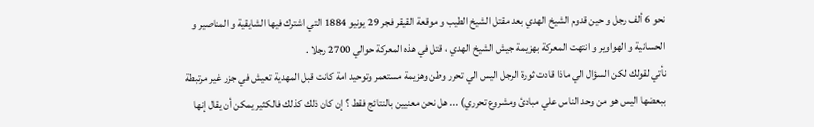نحو 6 ألف رجل و حين قدوم الشيخ الهدي بعد مقتل الشيخ الطيب و موقعة القيقر فجر 29 يونيو 1884 التي اشترك فيها الشايقية و المناصير و الحسانية و الهواوير و انتهت المعركة بهزيمة جيش الشيخ الهدي ، قتل في هذه المعركة حوالي 2700 رجلا .
نأتي لقولك لكن السؤال الي ماذا قادت ثورة الرجل اليس الي تحرر وطن وهزيمة مستعمر وتوحيد امة كانت قبل المهدية تعيش في جزر غير مرتبطة ببعضها اليس هو من وحد الناس علي مبادئ ومشروع تحرري) ... هل نحن معنيين بالنتائج فقط ؟ إن كان ذلك كذلك فالكثير يمكن أن يقال إنها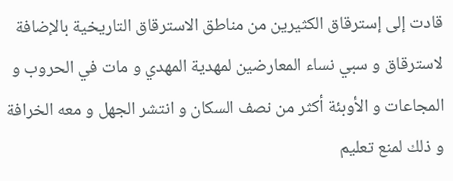قادت إلى إسترقاق الكثيرين من مناطق الاسترقاق التاريخية بالإضافة لاسترقاق و سبي نساء المعارضين لمهدية المهدي و مات في الحروب و المجاعات و الأوبئة أكثر من نصف السكان و انتشر الجهل و معه الخرافة و ذلك لمنع تعليم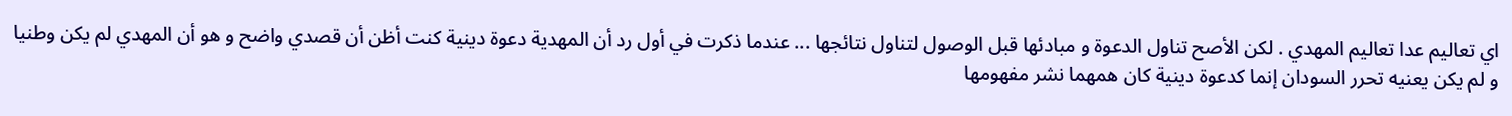اي تعاليم عدا تعاليم المهدي . لكن الأصح تناول الدعوة و مبادئها قبل الوصول لتناول نتائجها ... عندما ذكرت في أول رد أن المهدية دعوة دينية كنت أظن أن قصدي واضح و هو أن المهدي لم يكن وطنيا و لم يكن يعنيه تحرر السودان إنما كدعوة دينية كان همهما نشر مفهومها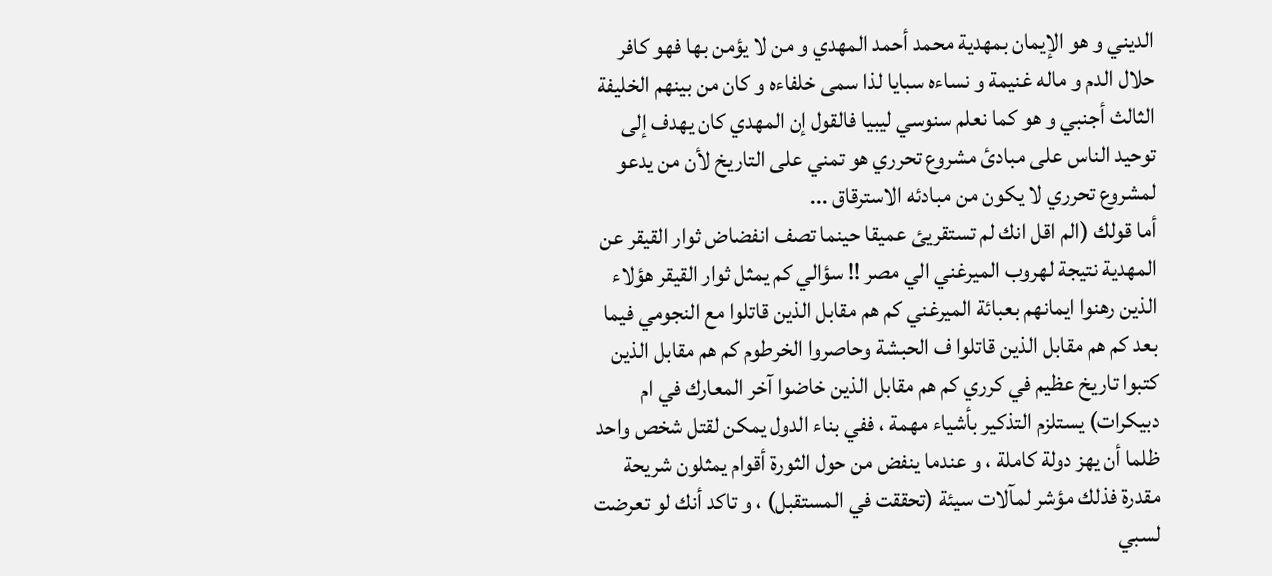الديني و هو الإيمان بمهدية محمد أحمد المهدي و من لا يؤمن بها فهو كافر حلال الدم و ماله غنيمة و نساءه سبايا لذا سمى خلفاءه و كان من بينهم الخليفة الثالث أجنبي و هو كما نعلم سنوسي ليبيا فالقول إن المهدي كان يهدف إلى توحيد الناس على مبادئ مشروع تحرري هو تمني على التاريخ لأن من يدعو لمشروع تحرري لا يكون من مبادئه الاسترقاق ...
أما قولك (الم اقل انك لم تستقريئ عميقا حينما تصف انفضاض ثوار القيقر عن المهدية نتيجة لهروب الميرغني الي مصر !! سؤالي كم يمثل ثوار القيقر هؤلاء الذين رهنوا ايمانهم بعبائة الميرغني كم هم مقابل الذين قاتلوا مع النجومي فيما بعد كم هم مقابل الذين قاتلوا ف الحبشة وحاصروا الخرطوم كم هم مقابل الذين كتبوا تاريخ عظيم في كرري كم هم مقابل الذين خاضوا آخر المعارك في ام دبيكرات) يستلزم التذكير بأشياء مهمة ، ففي بناء الدول يمكن لقتل شخص واحد ظلما أن يهز دولة كاملة ، و عندما ينفض من حول الثورة أقوام يمثلون شريحة مقدرة فذلك مؤشر لمآلات سيئة (تحققت في المستقبل) ، و تاكد أنك لو تعرضت لسبي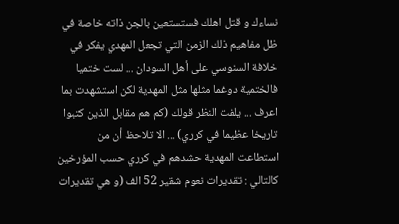نساءك و قتل اهلك فستستعين بالجن ذاته خاصة في ظل مفاهيم ذلك الزمن التي تجعل المهدي يفكر في خلافة السنوسي على أهل السودان ... لست ختميا فالختمية دوغما مثلها مثل المهدية لكن استشهدت بما اعرف ... يلفت النظر قولك (كم هم مقابل الذين كتبوا تاريخا عظيما في كرري) ... الا تلاحظ أن من استطاعت المهدية حشدهم في كرري حسب المؤرخين كالتالي : تقديرات نعوم شقير 52 الف (و هي تقديرات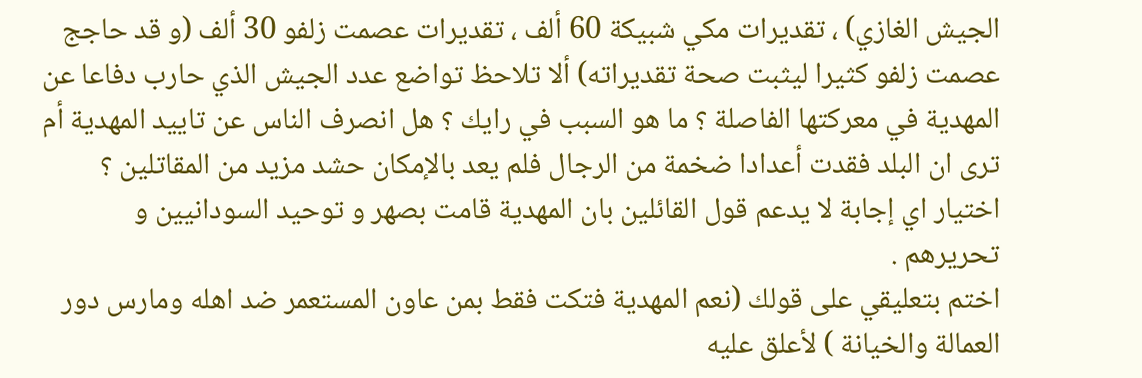الجيش الغازي) ، تقديرات مكي شبيكة 60 ألف ، تقديرات عصمت زلفو 30 ألف (و قد حاجج عصمت زلفو كثيرا ليثبت صحة تقديراته) ألا تلاحظ تواضع عدد الجيش الذي حارب دفاعا عن المهدية في معركتها الفاصلة ؟ ما هو السبب في رايك ؟ هل انصرف الناس عن تاييد المهدية أم ترى ان البلد فقدت أعدادا ضخمة من الرجال فلم يعد بالإمكان حشد مزيد من المقاتلين ؟ اختيار اي إجابة لا يدعم قول القائلين بان المهدية قامت بصهر و توحيد السودانيين و تحريرهم .
اختم بتعليقي على قولك (نعم المهدية فتكت فقط بمن عاون المستعمر ضد اهله ومارس دور العمالة والخيانة ) لأعلق عليه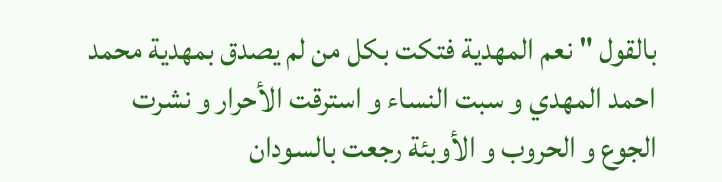بالقول " نعم المهدية فتكت بكل من لم يصدق بمهدية محمد احمد المهدي و سبت النساء و استرقت الأحرار و نشرت الجوع و الحروب و الأوبئة رجعت بالسودان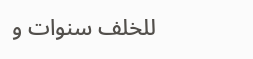للخلف سنوات و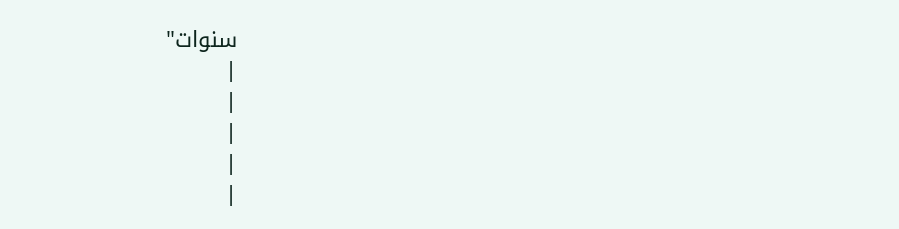سنوات"
|
|
|
|
|